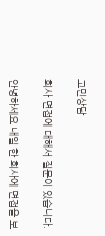고민상담

회사 면접에 대해서 질문이 있습니다.

안녕하세요 내일 한 회사에 면접을 보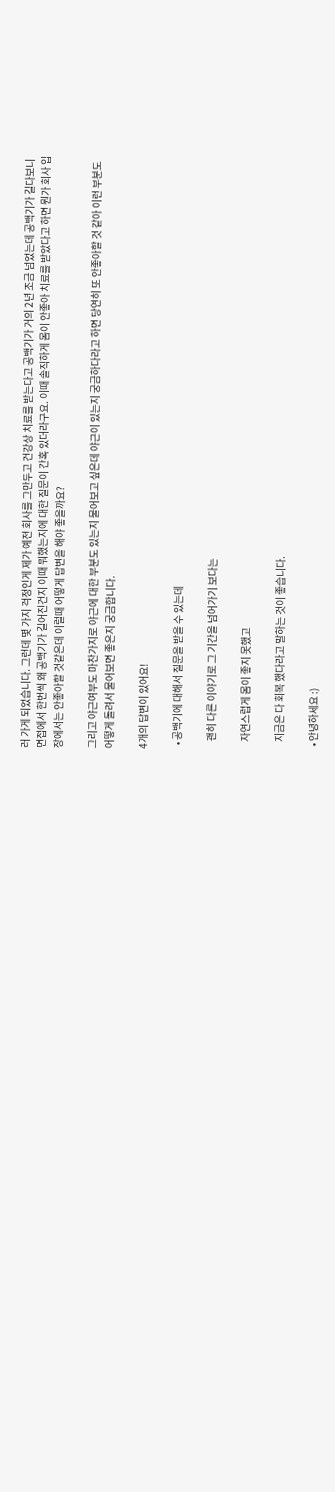러 가게 되었습니다. 그런데 몇 가지 걱정인게 제가 예전 회사를 그만두고 건강상 치료를 받는다고 공백기가 거의 2년 조금 넘었는데 공백기가 길다보니 면접에서 한번씩 왜 공백기가 길어진건지 이때 뭐했는지에 대한 질문이 간혹 있더라구요. 이때 솔직하게 몸이 안좋아 치료를 받았다고 하면 뭔가 회사 입장에서는 안좋아할 것같은데 이럴때 어떻게 답변을 해야 좋을까요?

그리고 야근여부도 마찬가지로 야근에 대한 부분도 있는지 물어보고 싶은데 야근이 있는지 궁금하다라고 하면 당연히 또 안좋아할 것 같아 이런 부분도 어떻게 돌려서 물어보면 좋은지 궁금합니다.

4개의 답변이 있어요!

  • 공백기에 대해서 질문을 받을 수 있는데

    괜히 다른 이야기로 그 기간을 넘어가기 보다는

    자연스럽게 몸이 좋지 못했고

    지금은 다 회복 했다라고 말하는 것이 좋습니다.

  • 안녕하세요 :)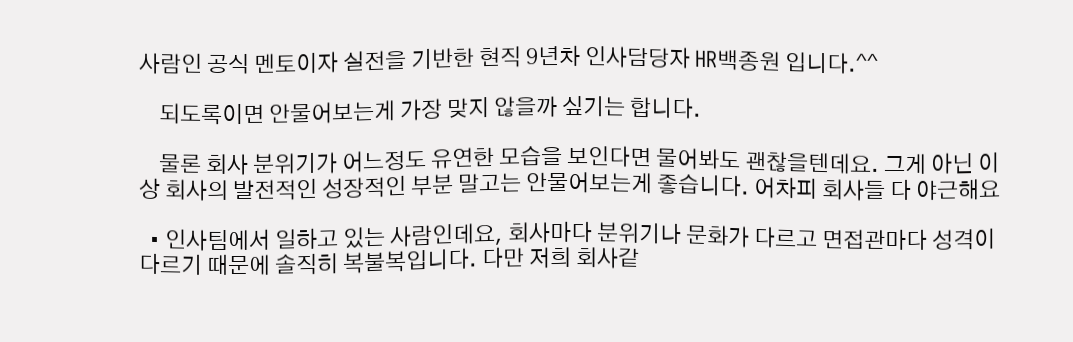사람인 공식 멘토이자 실전을 기반한 현직 9년차 인사담당자 HR백종원 입니다.^^

    되도록이면 안물어보는게 가장 맞지 않을까 싶기는 합니다.

    물론 회사 분위기가 어느정도 유연한 모습을 보인다면 물어봐도 괜찮을텐데요. 그게 아닌 이상 회사의 발전적인 성장적인 부분 말고는 안물어보는게 좋습니다. 어차피 회사들 다 야근해요

  • 인사팀에서 일하고 있는 사람인데요, 회사마다 분위기나 문화가 다르고 면접관마다 성격이 다르기 때문에 솔직히 복불복입니다. 다만 저희 회사같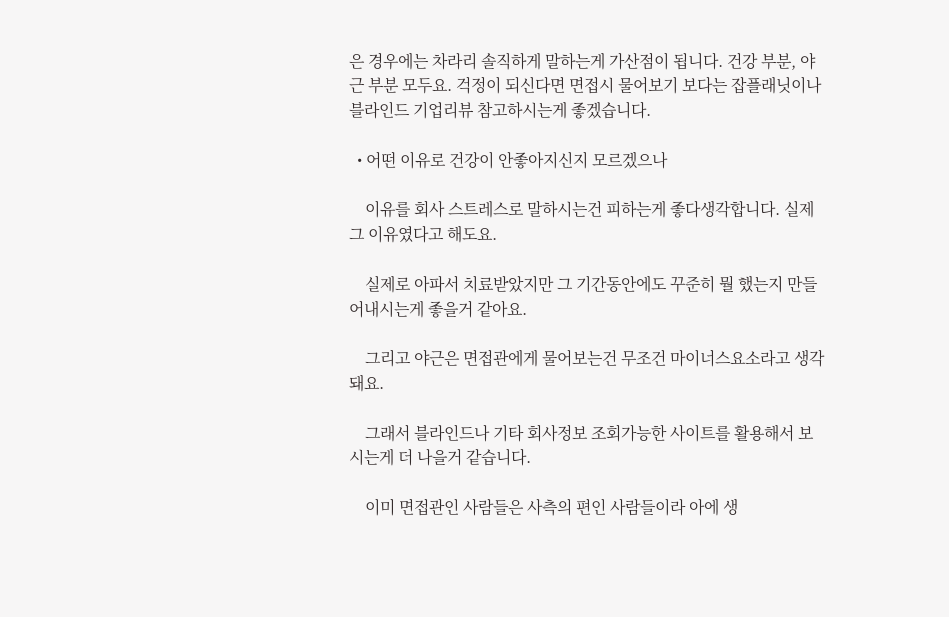은 경우에는 차라리 솔직하게 말하는게 가산점이 됩니다. 건강 부분, 야근 부분 모두요. 걱정이 되신다면 면접시 물어보기 보다는 잡플래닛이나 블라인드 기업리뷰 참고하시는게 좋겠습니다.

  • 어떤 이유로 건강이 안좋아지신지 모르겠으나

    이유를 회사 스트레스로 말하시는건 피하는게 좋다생각합니다. 실제 그 이유였다고 해도요.

    실제로 아파서 치료받았지만 그 기간동안에도 꾸준히 뭘 했는지 만들어내시는게 좋을거 같아요.

    그리고 야근은 면접관에게 물어보는건 무조건 마이너스요소라고 생각돼요.

    그래서 블라인드나 기타 회사정보 조회가능한 사이트를 활용해서 보시는게 더 나을거 같습니다.

    이미 면접관인 사람들은 사측의 편인 사람들이라 아에 생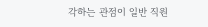각하는 관점이 일반 직원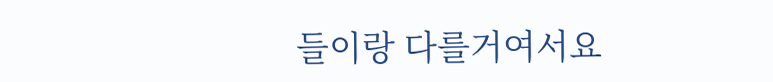들이랑 다를거여서요